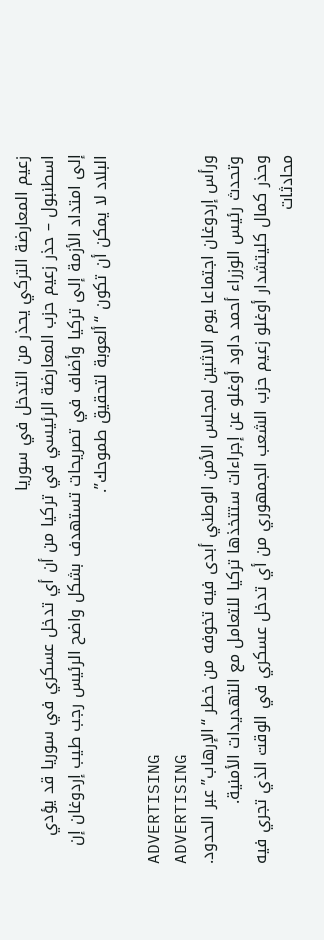زعيم المعارضة التركي يحذر من التدخل في سوريا
اسطنبول – حذر زعيم حزب المعارضة الرئيسي في تركيا من أن أي تدخل عسكري في سوريا قد يؤدي إلى امتداد الأزمة إلى تركيا وأضاف في تصريحات تستهدف بشكل واضح الرئيس رجب طيب إردوغان إن البلاد لا يمكن أن تكون “ألعوبة لتحقيق طموحك”.

ADVERTISING
ADVERTISING
ورأس إردوغان اجتماعا يوم الاثنين لمجلس الأمن الوطني أبدى فيه تخوفه من خطر “الإرهاب” عبر الحدود. وتحدث رئيس الوزراء أحمد داود أوغلو عن إجراءات ستتخذها تركيا للتعامل مع التهديدات الأمنية.
وحذر كمال كليتشدار أوغلو زعيم حزب الشعب الجمهوري من أي تدخل عسكري في الوقت الذي تجري فيه محادثات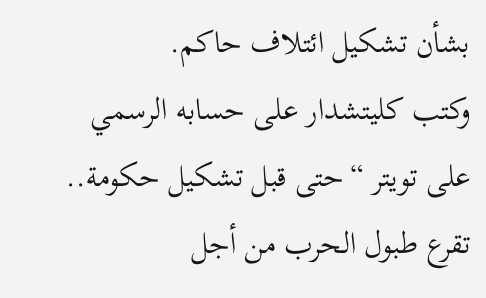بشأن تشكيل ائتلاف حاكم.
وكتب كليتشدار على حسابه الرسمي على تويتر “حتى قبل تشكيل حكومة.. تقرع طبول الحرب من أجل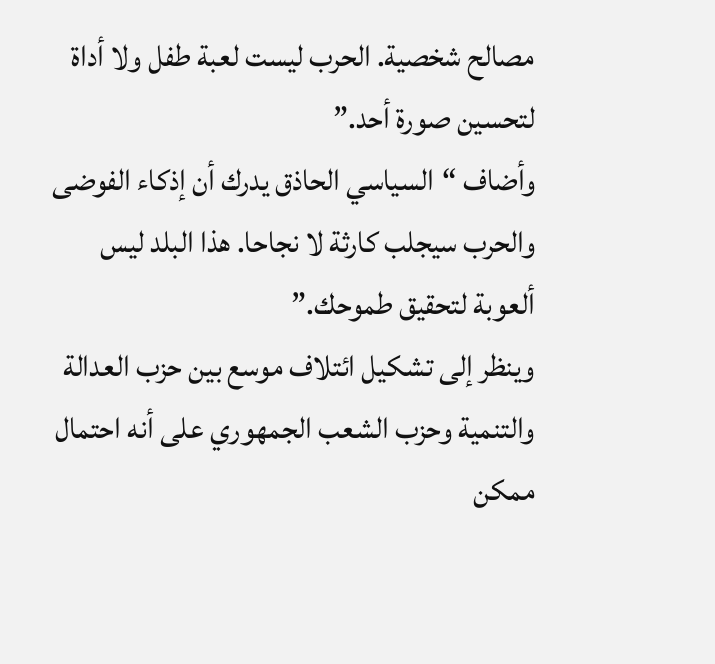مصالح شخصية. الحرب ليست لعبة طفل ولا أداة لتحسين صورة أحد.”
وأضاف “السياسي الحاذق يدرك أن إذكاء الفوضى والحرب سيجلب كارثة لا نجاحا. هذا البلد ليس ألعوبة لتحقيق طموحك.”
وينظر إلى تشكيل ائتلاف موسع بين حزب العدالة والتنمية وحزب الشعب الجمهوري على أنه احتمال ممكن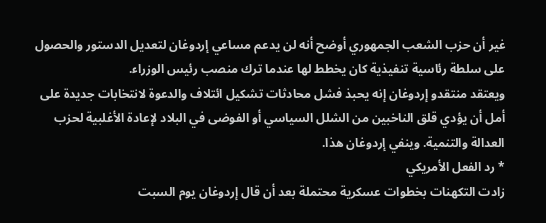غير أن حزب الشعب الجمهوري أوضح أنه لن يدعم مساعي إردوغان لتعديل الدستور والحصول على سلطة رئاسية تنفيذية كان يخطط لها عندما ترك منصب رئيس الوزراء.
ويعتقد منتقدو إردوغان إنه يحبذ فشل محادثات تشكيل ائتلاف والدعوة لانتخابات جديدة على أمل أن يؤدي قلق الناخبين من الشلل السياسي أو الفوضى في البلاد لإعادة الأغلبية لحزب العدالة والتنمية. وينفي إردوغان هذا.
* رد الفعل الأمريكي
زادت التكهنات بخطوات عسكرية محتملة بعد أن قال إردوغان يوم السبت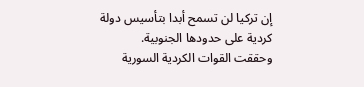إن تركيا لن تسمح أبدا بتأسيس دولة كردية على حدودها الجنوبية.
وحققت القوات الكردية السورية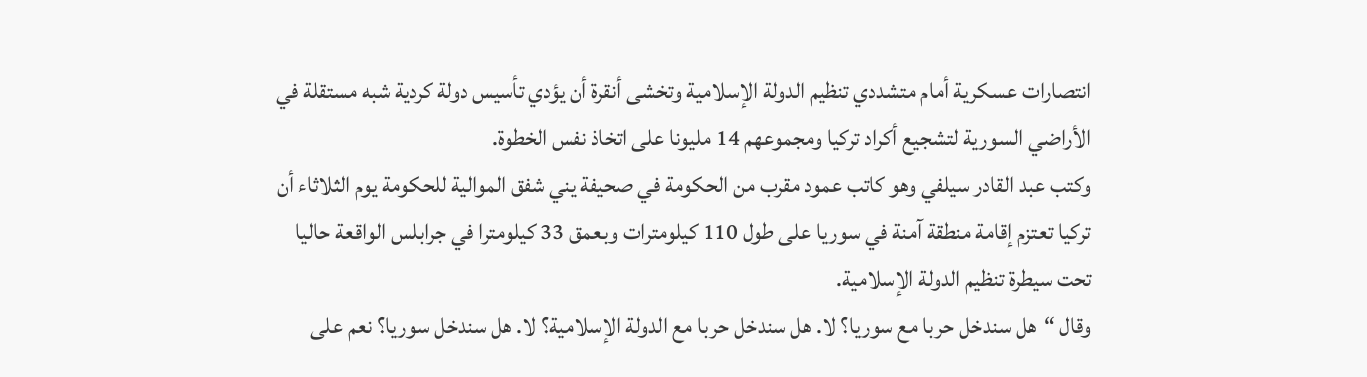انتصارات عسكرية أمام متشددي تنظيم الدولة الإسلامية وتخشى أنقرة أن يؤدي تأسيس دولة كردية شبه مستقلة في الأراضي السورية لتشجيع أكراد تركيا ومجموعهم 14 مليونا على اتخاذ نفس الخطوة.
وكتب عبد القادر سيلفي وهو كاتب عمود مقرب من الحكومة في صحيفة يني شفق الموالية للحكومة يوم الثلاثاء أن تركيا تعتزم إقامة منطقة آمنة في سوريا على طول 110 كيلومترات وبعمق 33 كيلومترا في جرابلس الواقعة حاليا تحت سيطرة تنظيم الدولة الإسلامية.
وقال “هل سندخل حربا مع سوريا؟ لا. هل سندخل حربا مع الدولة الإسلامية؟ لا. هل سندخل سوريا؟ نعم على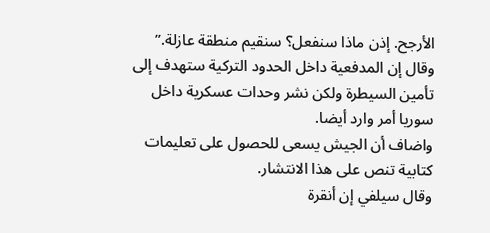الأرجح. إذن ماذا سنفعل؟ سنقيم منطقة عازلة.”
وقال إن المدفعية داخل الحدود التركية ستهدف إلى تأمين السيطرة ولكن نشر وحدات عسكرية داخل سوريا أمر وارد أيضا.
واضاف أن الجيش يسعى للحصول على تعليمات كتابية تنص على هذا الانتشار.
وقال سيلفي إن أنقرة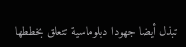تبذل أيضا جهودا دبلوماسية تتعلق بخططها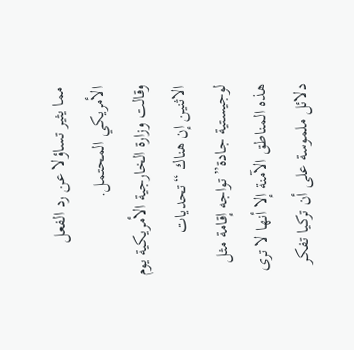مما يثير تساؤلا عن رد الفعل الأمريكي المحتمل.
وقالت وزارة الخارجية الأمريكية يوم الاثنين إن هناك “تحديات لوجيستية جادة” تواجه إقامة مثل هذه المناطق الآمنة إلا أنها لا ترى دلائل ملموسة على أن تركيا تفكر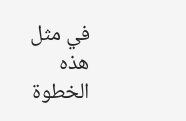في مثل هذه الخطوة